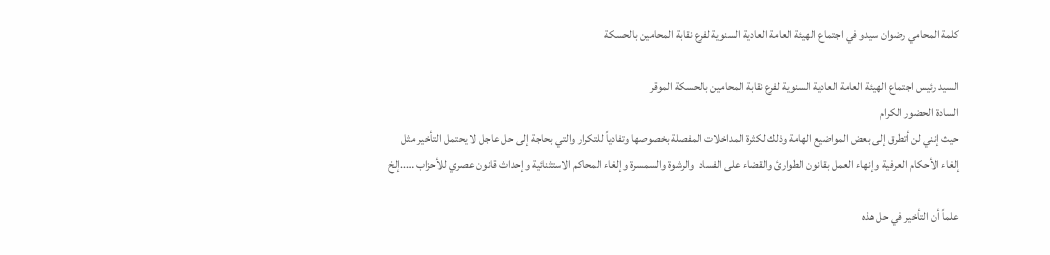كلمة المحامي رضوان سيدو في اجتماع الهيئة العامة العادية السنوية لفرع نقابة المحامين بالحسكة

السيد رئيس اجتماع الهيئة العامة العادية السنوية لفرع نقابة المحامين بالحسكة الموقر
السادة الحضور الكرام
حيث إنني لن أتطرق إلى بعض المواضيع الهامة وذلك لكثرة المداخلات المفصلة بخصوصها وتفادياً للتكرار والتي بحاجة إلى حل عاجل لا يحتمل التأخير مثل إلغاء الأحكام العرفية وإنهاء العمل بقانون الطوارئ والقضاء على الفساد  والرشوة والسمسرة وإلغاء المحاكم الاستثنائية وإحداث قانون عصري للأحزاب …..إلخ

علماً أن التأخير في حل هذه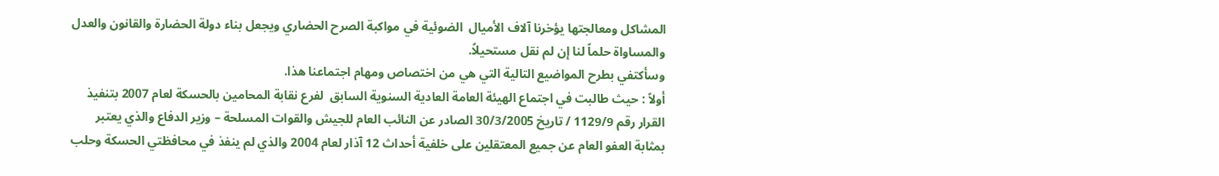المشاكل ومعالجتها يؤخرنا آلاف الأميال  الضوئية في مواكبة الصرح الحضاري ويجعل بناء دولة الحضارة والقانون والعدل والمساواة حلماً لنا إن لم نقل مستحيلاً.
وسأكتفي بطرح المواضيع التالية التي هي من اختصاص ومهام اجتماعنا هذا.
أولاً : حيث طالبت في اجتماع الهيئة العامة العادية السنوية السابق  لفرع نقابة المحامين بالحسكة لعام 2007 بتنفيذ القرار رقم 1129/9 / تاريخ 30/3/2005 الصادر عن النائب العام للجيش والقوات المسلحة – وزير الدفاع والذي يعتبر بمثابة العفو العام عن جميع المعتقلين على خلفية أحداث 12 آذار لعام 2004 والذي لم ينفذ في محافظتي الحسكة وحلب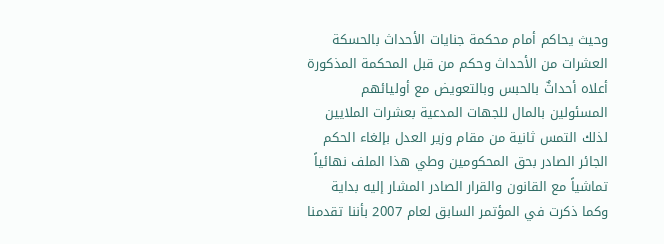وحيث يحاكم أمام محكمة جنايات الأحداث بالحسكة العشرات من الأحداث وحكم من قبل المحكمة المذكورة أعلاه أحداثٌ بالحبس وبالتعويض مع أوليائهم المسئولين بالمال للجهات المدعية بعشرات الملايين لذلك التمس ثانية من مقام وزير العدل بإلغاء الحكم الجائر الصادر بحق المحكومين وطي هذا الملف نهائياً تماشياً مع القانون والقرار الصادر المشار إليه بداية وكما ذكرت في المؤتمر السابق لعام 2007 بأننا تقدمنا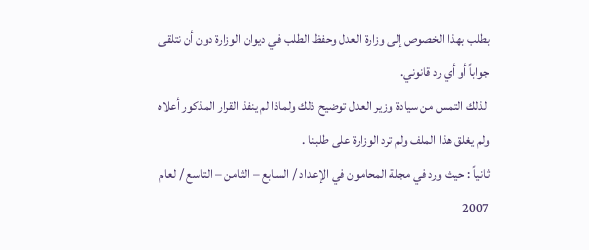بطلب بهذا الخصوص إلى وزارة العدل وحفظ الطلب في ديوان الوزارة دون أن نتلقى جواباً أو أي رد قانوني.
 لذلك التمس من سيادة وزير العدل توضيح ذلك ولماذا لم ينفذ القرار المذكور أعلاه ولم يغلق هذا الملف ولم ترد الوزارة على طلبنا .
ثانياً : حيث ورد في مجلة المحامون في الإعداد / السابع – الثامن – التاسع / لعام 2007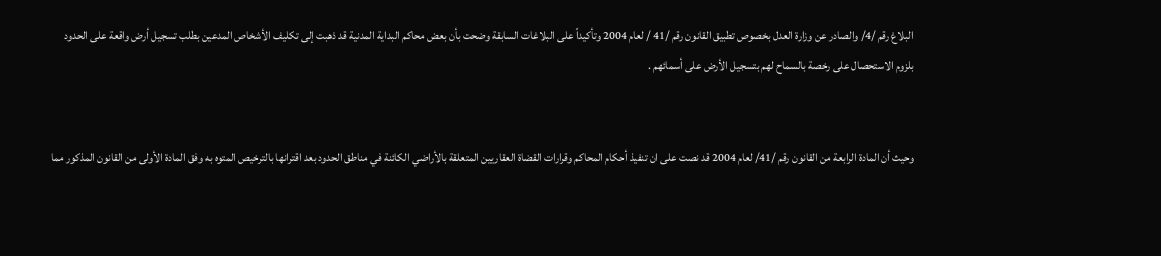البلاغ رقم /4/ والصادر عن وزارة العدل بخصوص تطبيق القانون رقم /41 / لعام 2004 وتأكيداً على البلاغات السابقة وضحت بأن بعض محاكم البداية المدنية قد ذهبت إلى تكليف الأشخاص المدعين بطلب تسجيل أرض واقعة على الحدود بلزوم الاستحصال على رخصة بالسماح لهم بتسجيل الأرض على أسمائهم .


وحيث أن المادة الرابعة من القانون رقم /41/ لعام 2004 قد نصت على ان تنفيذ أحكام المحاكم وقرارات القضاة العقاريين المتعلقة بالأراضي الكائنة في مناطق الحدود بعد اقترانها بالترخيص المتوه به وفق المادة الأولى من القانون المذكور مما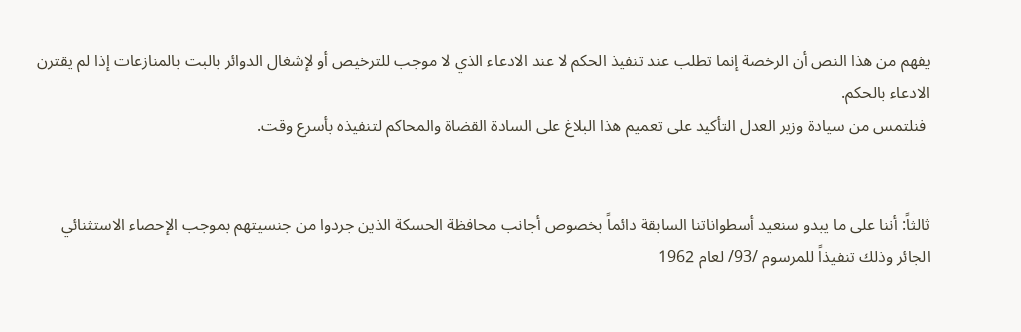يفهم من هذا النص أن الرخصة إنما تطلب عند تنفيذ الحكم لا عند الادعاء الذي لا موجب للترخيص أو لإشغال الدوائر بالبت بالمنازعات إذا لم يقترن الادعاء بالحكم.
 فنلتمس من سيادة وزير العدل التأكيد على تعميم هذا البلاغ على السادة القضاة والمحاكم لتنفيذه بأسرع وقت.


ثالثاً: أننا على ما يبدو سنعيد أسطواناتنا السابقة دائماً بخصوص أجانب محافظة الحسكة الذين جردوا من جنسيتهم بموجب الإحصاء الاستثنائي الجائر وذلك تنفيذاً للمرسوم /93/ لعام 1962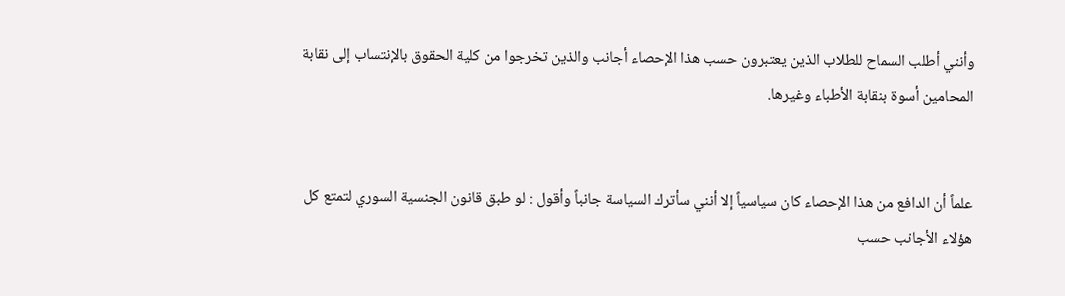وأنني أطلب السماح للطلاب الذين يعتبرون حسب هذا الإحصاء أجانب والذين تخرجوا من كلية الحقوق بالإنتساب إلى نقابة المحامين أسوة بنقابة الأطباء وغيرها.


علماً أن الدافع من هذا الإحصاء كان سياسياً إلا أنني سأترك السياسة جانباً وأقول : لو طبق قانون الجنسية السوري لتمتع كل هؤلاء الأجانب حسب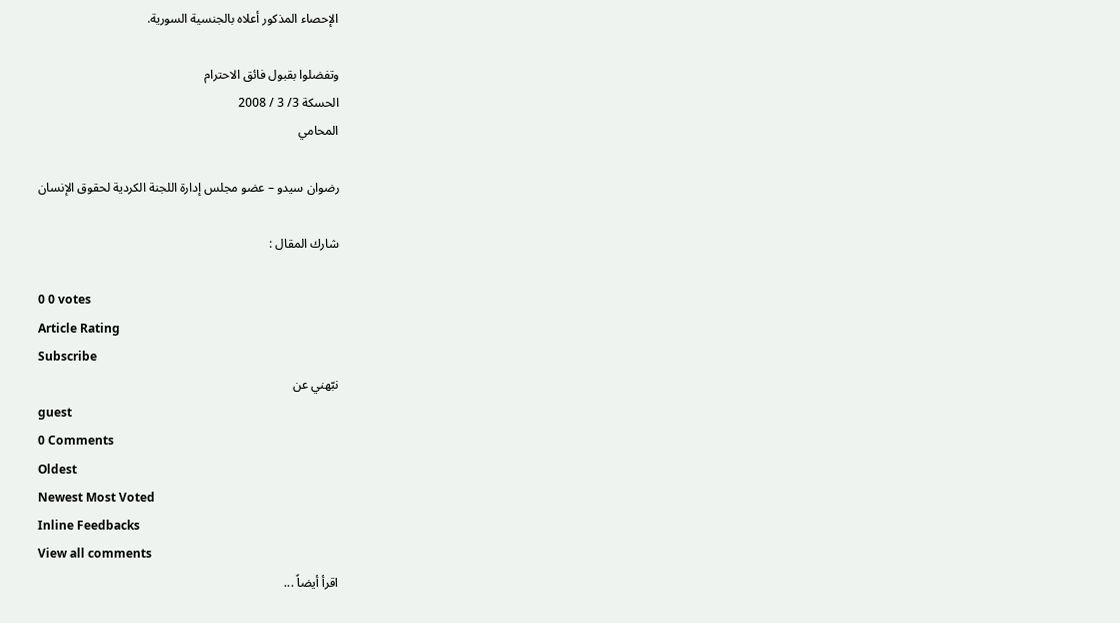الإحصاء المذكور أعلاه بالجنسية السورية.

وتفضلوا بقبول فائق الاحترام
الحسكة 3/ 3 / 2008
المحامي

رضوان سيدو – عضو مجلس إدارة اللجنة الكردية لحقوق الإنسان

شارك المقال :

0 0 votes
Article Rating
Subscribe
نبّهني عن
guest
0 Comments
Oldest
Newest Most Voted
Inline Feedbacks
View all comments
اقرأ أيضاً ...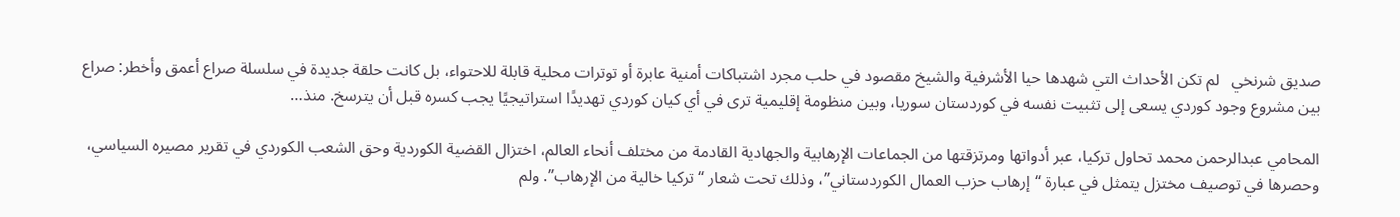صديق شرنخي   لم تكن الأحداث التي شهدها حيا الأشرفية والشيخ مقصود في حلب مجرد اشتباكات أمنية عابرة أو توترات محلية قابلة للاحتواء، بل كانت حلقة جديدة في سلسلة صراع أعمق وأخطر: صراع بين مشروع وجود كوردي يسعى إلى تثبيت نفسه في كوردستان سوريا، وبين منظومة إقليمية ترى في أي كيان كوردي تهديدًا استراتيجيًا يجب كسره قبل أن يترسخ. منذ…

المحامي عبدالرحمن محمد تحاول تركيا، عبر أدواتها ومرتزقتها من الجماعات الإرهابية والجهادية القادمة من مختلف أنحاء العالم، اختزال القضية الكوردية وحق الشعب الكوردي في تقرير مصيره السياسي، وحصرها في توصيف مختزل يتمثل في عبارة “إرهاب حزب العمال الكوردستاني”، وذلك تحت شعار “تركيا خالية من الإرهاب”. ولم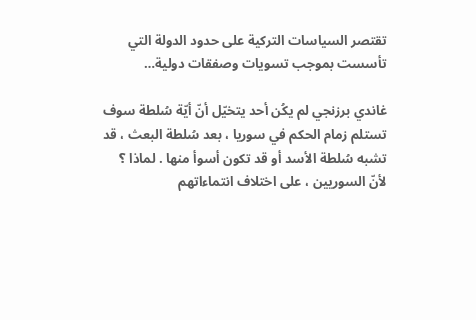تقتصر السياسات التركية على حدود الدولة التي تأسست بموجب تسويات وصفقات دولية…

غاندي برزنجي لم يكُن أحد يتخيّل أنّ أيّة سُلطة سوف تستلم زمام الحكم في سوريا ، بعد سُلطة البعث ، قد تشبه سُلطة الأسد أو قد تكون أسوأ منها . لماذا ؟ لأنّ السوريين ، على اختلاف انتماءاتهم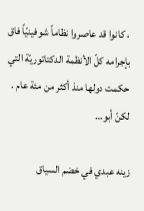، كانوا قد عاصروا نظاماً شوفينيّاً فاق بإجرامه كلّ الأنظمة الدكتاتوريّة التي حكمت دولها منذ أكثر من مئة عام . لكنّ أبو…

زينه عبدي في خضم السياق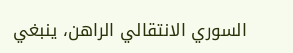السوري الانتقالي الراهن، ينبغي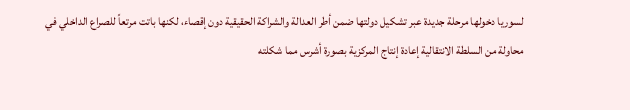لسوريا دخولها مرحلة جديدة عبر تشكيل دولتها ضمن أطر العدالة والشراكة الحقيقية دون إقصاء، لكنها باتت مرتعاً للصراع الداخلي في محاولة من السلطة الانتقالية إعادة إنتاج المركزية بصورة أشرس مما شكلته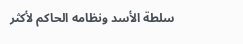سلطة الأسد ونظامه الحاكم لأكثر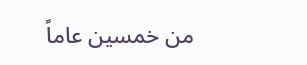من خمسين عاماً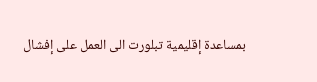بمساعدة إقليمية تبلورت الى العمل على إفشال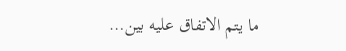ما يتم الاتفاق عليه بين…